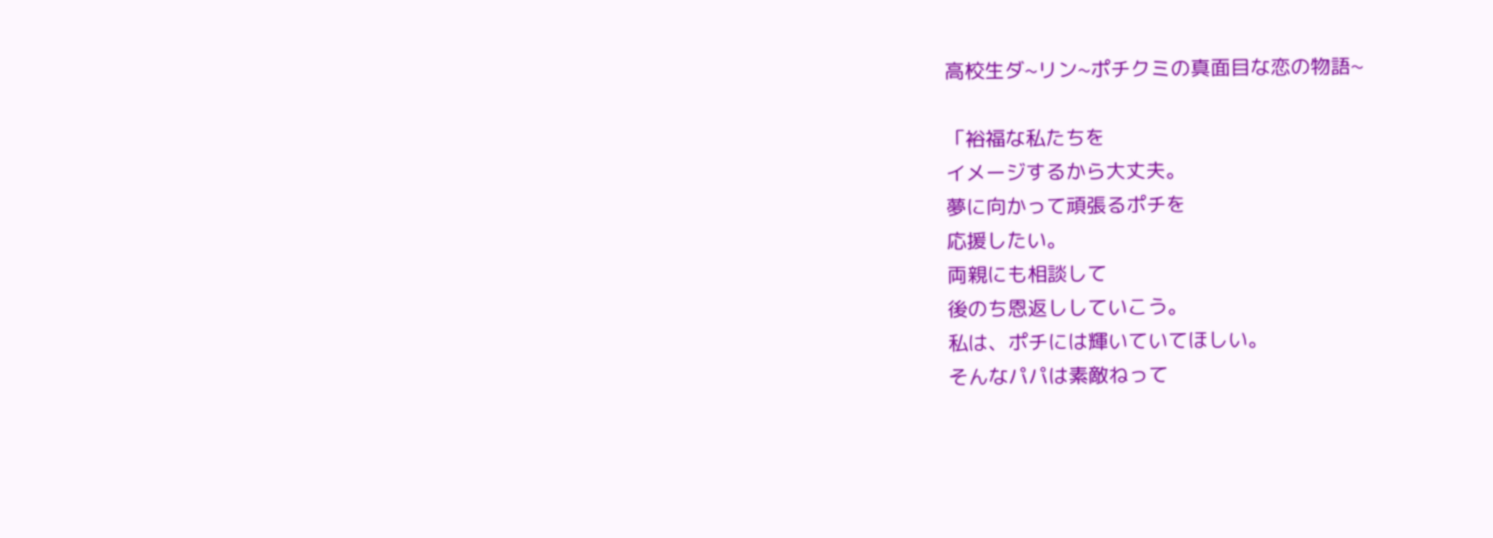高校生ダ~リン~ポチクミの真面目な恋の物語~

「裕福な私たちを
イメージするから大丈夫。
夢に向かって頑張るポチを
応援したい。
両親にも相談して
後のち恩返ししていこう。
私は、ポチには輝いていてほしい。
そんなパパは素敵ねって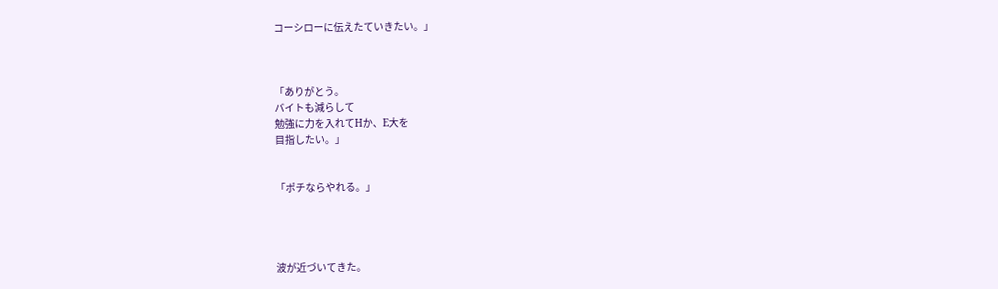コーシローに伝えたていきたい。」



「ありがとう。
バイトも減らして
勉強に力を入れてHか、E大を
目指したい。」


「ポチならやれる。」




波が近づいてきた。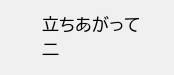立ちあがって
二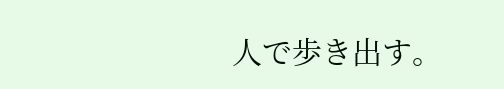人で歩き出す。